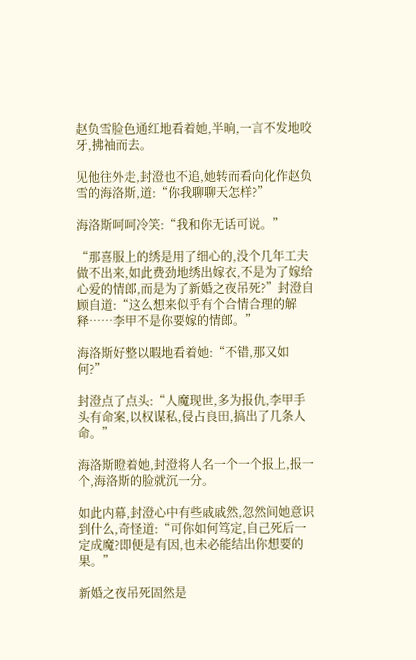赵负雪脸色通红地看着她,半晌,一言不发地咬牙,拂袖而去。

见他往外走,封澄也不追,她转而看向化作赵负雪的海洛斯,道:“你我聊聊天怎样?”

海洛斯呵呵冷笑:“我和你无话可说。”

“那喜服上的绣是用了细心的,没个几年工夫做不出来,如此费劲地绣出嫁衣,不是为了嫁给心爱的情郎,而是为了新婚之夜吊死?”封澄自顾自道:“这么想来似乎有个合情合理的解释……李甲不是你要嫁的情郎。”

海洛斯好整以暇地看着她:“不错,那又如何?”

封澄点了点头:“人魔现世,多为报仇,李甲手头有命案,以权谋私,侵占良田,搞出了几条人命。”

海洛斯瞪着她,封澄将人名一个一个报上,报一个,海洛斯的脸就沉一分。

如此内幕,封澄心中有些戚戚然,忽然间她意识到什么,奇怪道:“可你如何笃定,自己死后一定成魔?即便是有因,也未必能结出你想要的果。”

新婚之夜吊死固然是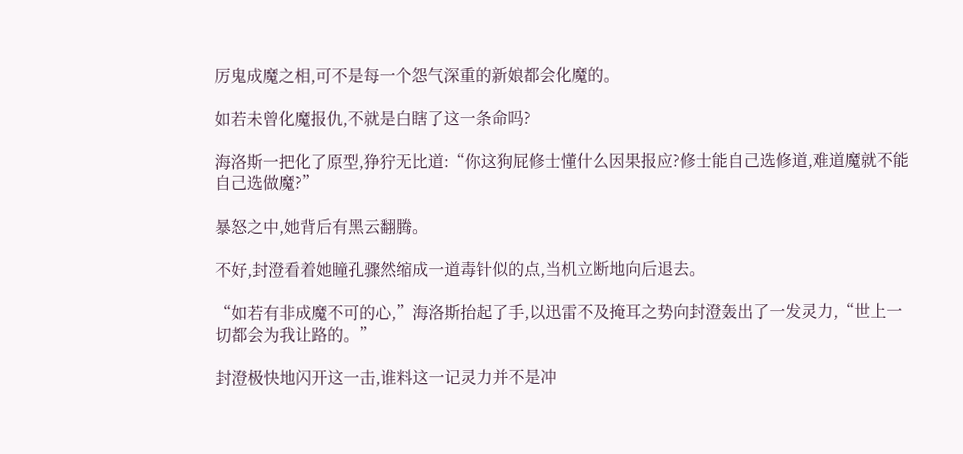厉鬼成魔之相,可不是每一个怨气深重的新娘都会化魔的。

如若未曾化魔报仇,不就是白瞎了这一条命吗?

海洛斯一把化了原型,狰狞无比道:“你这狗屁修士懂什么因果报应?修士能自己选修道,难道魔就不能自己选做魔?”

暴怒之中,她背后有黑云翻腾。

不好,封澄看着她瞳孔骤然缩成一道毒针似的点,当机立断地向后退去。

“如若有非成魔不可的心,”海洛斯抬起了手,以迅雷不及掩耳之势向封澄轰出了一发灵力,“世上一切都会为我让路的。”

封澄极快地闪开这一击,谁料这一记灵力并不是冲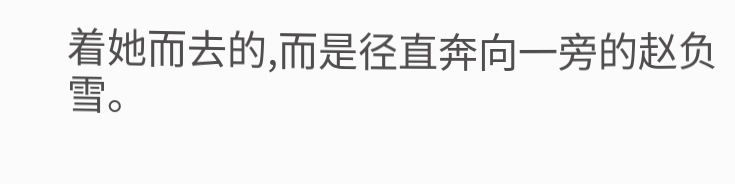着她而去的,而是径直奔向一旁的赵负雪。